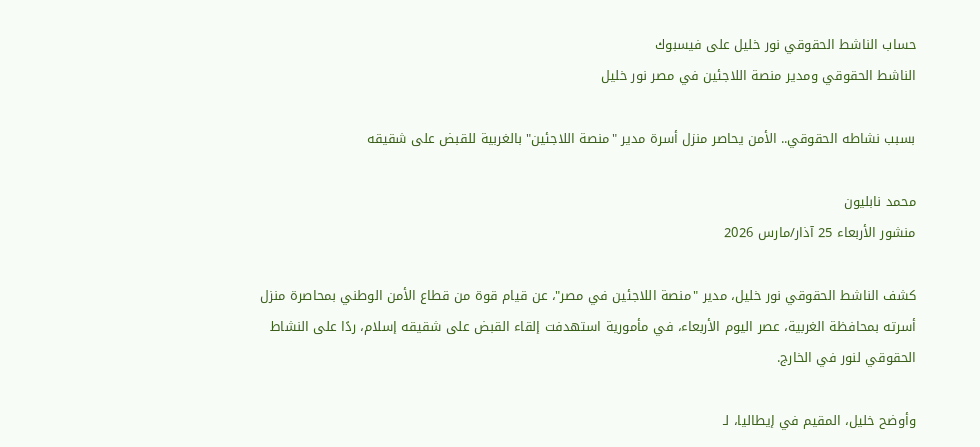حساب الناشط الحقوقي نور خليل على فيسبوك
الناشط الحقوقي ومدير منصة اللاجئين في مصر نور خليل

بسبب نشاطه الحقوقي.. الأمن يحاصر منزل أسرة مدير "منصة اللاجئين" بالغربية للقبض على شقيقه

محمد نابليون
منشور الأربعاء 25 آذار/مارس 2026

كشف الناشط الحقوقي نور خليل، مدير "منصة اللاجئين في مصر"، عن قيام قوة من قطاع الأمن الوطني بمحاصرة منزل أسرته بمحافظة الغربية، عصر اليوم الأربعاء، في مأمورية استهدفت إلقاء القبض على شقيقه إسلام، ردًا على النشاط الحقوقي لنور في الخارج.

وأوضح خليل، المقيم في إيطاليا، لـ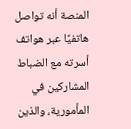المنصة أنه تواصل هاتفيًا عبر هواتف أسرته مع الضباط المشاركين في المأمورية، والذين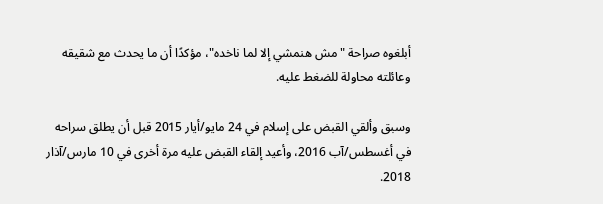أبلغوه صراحة "مش هنمشي إلا لما ناخده"، مؤكدًا أن ما يحدث مع شقيقه وعائلته محاولة للضغط عليه.

وسبق وألقي القبض على إسلام في 24 مايو/أيار 2015 قبل أن يطلق سراحه في أغسطس/آب 2016، وأعيد إلقاء القبض عليه مرة أخرى في 10 مارس/آذار 2018.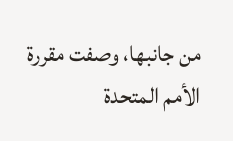من جانبها، وصفت مقررة الأمم المتحدة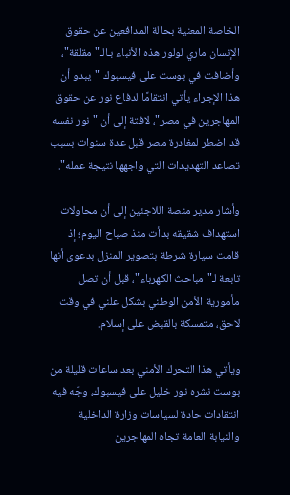الخاصة المعنية بحالة المدافعين عن حقوق الإنسان ماري لولور هذه الأنباء بـالـ"مقلقة"، وأضافت في بوست على فيسبوك "يبدو أن هذا الإجراء يأتي انتقامًا لدفاع نور عن حقوق المهاجرين في مصر"، لافتة إلى أن "نور نفسه قد اضطر لمغادرة مصر قبل عدة سنوات بسبب تصاعد التهديدات التي واجهها نتيجة عمله".

وأشار مدير منصة اللاجئين إلى أن محاولات استهداف شقيقه بدأت منذ صباح اليوم؛ إذ قامت سيارة شرطة بتصوير المنزل بدعوى أنها تابعة لـ"مباحث الكهرباء"، قبل أن تصل مأمورية الأمن الوطني بشكل علني في وقت لاحق، متمسكة بالقبض على إسلام.

ويأتي هذا التحرك الأمني بعد ساعات قليلة من بوست نشره نور خليل على فيسبوك، وجّه فيه انتقادات حادة لسياسات وزارة الداخلية والنيابة العامة تجاه المهاجرين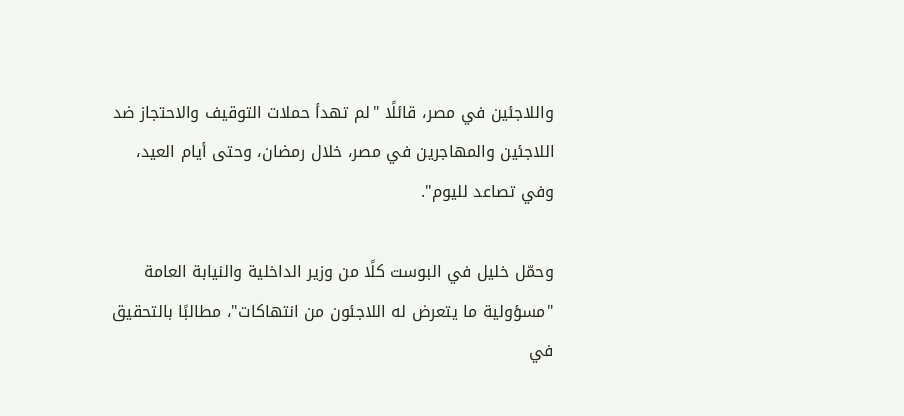واللاجئين في مصر، قائلًا "لم تهدأ حملات التوقيف والاحتجاز ضد اللاجئين والمهاجرين في مصر، خلال رمضان، وحتى أيام العيد، وفي تصاعد لليوم".

وحمّل خليل في البوست كلًا من وزير الداخلية والنيابة العامة "مسؤولية ما يتعرض له اللاجئون من انتهاكات"، مطالبًا بالتحقيق في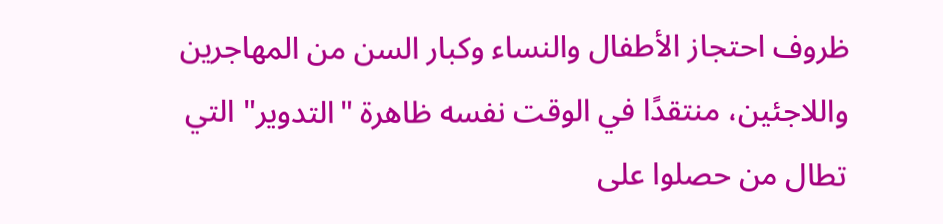ظروف احتجاز الأطفال والنساء وكبار السن من المهاجرين واللاجئين، منتقدًا في الوقت نفسه ظاهرة "التدوير" التي تطال من حصلوا على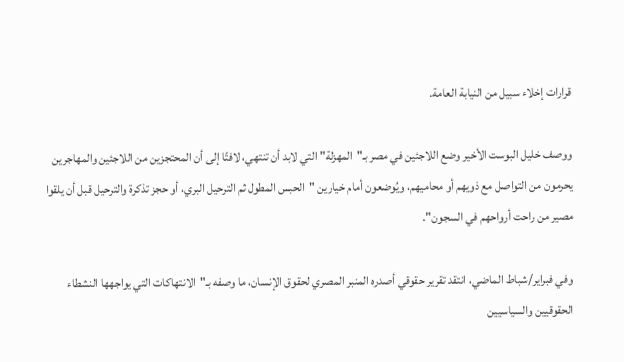قرارات إخلاء سبيل من النيابة العامة.

ووصف خليل البوست الأخير وضع اللاجئين في مصر بـ"المهزلة" التي لابد أن تنتهي، لافتًا إلى أن المحتجزين من اللاجئين والمهاجرين يحرمون من التواصل مع ذويهم أو محاميهم، ويُوضعون أمام خيارين "الحبس المطول ثم الترحيل البري، أو حجز تذكرة والترحيل قبل أن يلقوا مصير من راحت أرواحهم في السجون".

وفي فبراير/شباط الماضي، انتقد تقرير حقوقي أصدره المنبر المصري لحقوق الإنسان، ما وصفه بـ"الانتهاكات التي يواجهها النشطاء الحقوقيين والسياسيين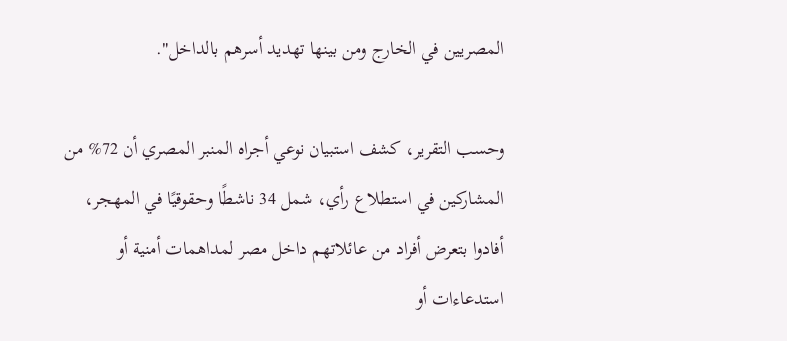المصريين في الخارج ومن بينها تهديد أسرهم بالداخل".

وحسب التقرير، كشف استبيان نوعي أجراه المنبر المصري أن 72% من المشاركين في استطلاع رأي، شمل 34 ناشطًا وحقوقيًا في المهجر، أفادوا بتعرض أفراد من عائلاتهم داخل مصر لمداهمات أمنية أو استدعاءات أو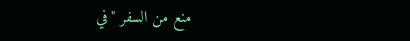منع من السفر "في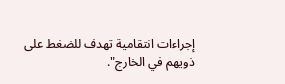إجراءات انتقامية تهدف للضغط على ذويهم في الخارج".